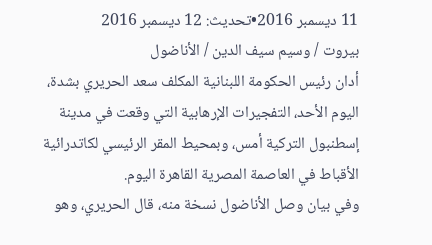11 ديسمبر 2016•تحديث: 12 ديسمبر 2016
بيروت / وسيم سيف الدين / الأناضول
أدان رئيس الحكومة اللبنانية المكلف سعد الحريري بشدة، اليوم الأحد، التفجيرات الإرهابية التي وقعت في مدينة إسطنبول التركية أمس، وبمحيط المقر الرئيسي لكاتدرائية الأقباط في العاصمة المصرية القاهرة اليوم.
وفي بيان وصل الأناضول نسخة منه، قال الحريري، وهو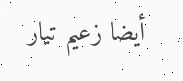أيضا زعيم تيار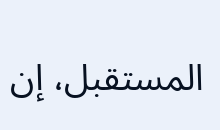المستقبل، إن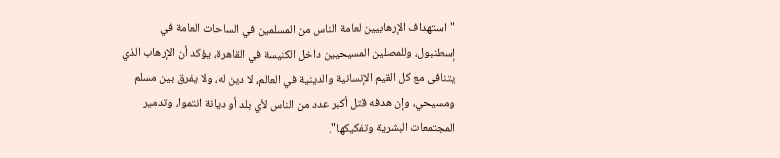"استهداف الإرهابيين لعامة الناس من المسلمين في الساحات العامة في إسطنبول، وللمصلين المسيحيين داخل الكنيسة في القاهرة، يؤكد أن الإرهاب الذي يتنافى مع كل القيم الإنسانية والدينية في العالم، لا دين له، ولا يفرق بين مسلم ومسيحي، وإن هدفه قتل أكبر عدد من الناس لأي بلد أو ديانة انتموا، وتدمير المجتمعات البشرية وتفكيكها".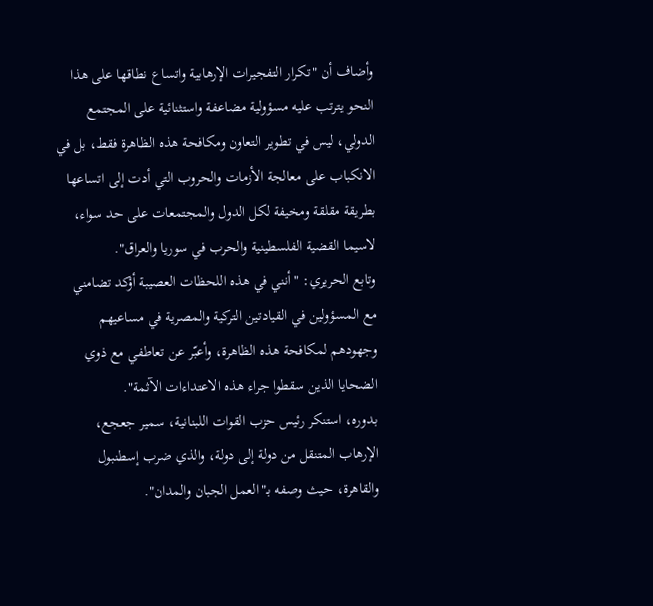وأضاف أن "تكرار التفجيرات الإرهابية واتساع نطاقها على هذا النحو يترتب عليه مسؤولية مضاعفة واستثنائية على المجتمع الدولي، ليس في تطوير التعاون ومكافحة هذه الظاهرة فقط، بل في الانكباب على معالجة الأزمات والحروب التي أدت إلى اتساعها بطريقة مقلقة ومخيفة لكل الدول والمجتمعات على حد سواء، لاسيما القضية الفلسطينية والحرب في سوريا والعراق".
وتابع الحريري: "أنني في هذه اللحظات العصيبة أؤكد تضامني مع المسؤولين في القيادتين التركية والمصرية في مساعيهم وجهودهم لمكافحة هذه الظاهرة، وأعبّر عن تعاطفي مع ذوي الضحايا الذين سقطوا جراء هذه الاعتداءات الآثمة".
بدوره، استنكر رئيس حزب القوات اللبنانية، سمير جعجع، الإرهاب المتنقل من دولة إلى دولة، والذي ضرب إسطنبول والقاهرة، حيث وصفه بـ"العمل الجبان والمدان".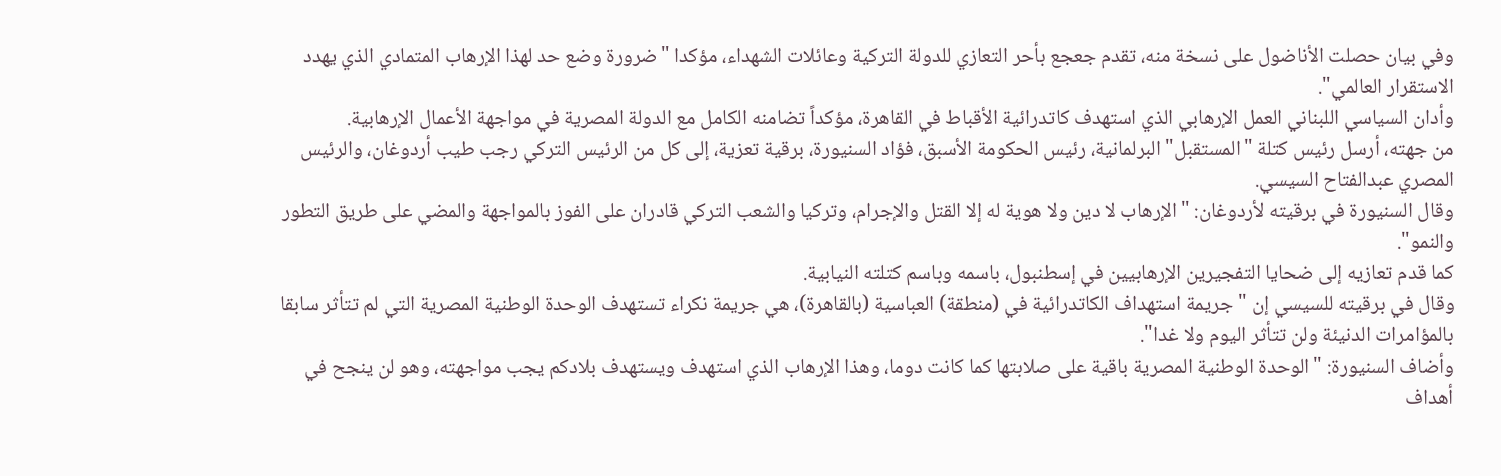وفي بيان حصلت الأناضول على نسخة منه، تقدم جعجع بأحر التعازي للدولة التركية وعائلات الشهداء، مؤكدا "ضرورة وضع حد لهذا الإرهاب المتمادي الذي يهدد الاستقرار العالمي".
وأدان السياسي اللبناني العمل الإرهابي الذي استهدف كاتدرائية الأقباط في القاهرة، مؤكداً تضامنه الكامل مع الدولة المصرية في مواجهة الأعمال الإرهابية.
من جهته، أرسل رئيس كتلة "المستقبل" البرلمانية، رئيس الحكومة الأسبق، فؤاد السنيورة، برقية تعزية، إلى كل من الرئيس التركي رجب طيب أردوغان، والرئيس المصري عبدالفتاح السيسي.
وقال السنيورة في برقيته لأردوغان: "الإرهاب لا دين ولا هوية له إلا القتل والإجرام، وتركيا والشعب التركي قادران على الفوز بالمواجهة والمضي على طريق التطور والنمو".
كما قدم تعازيه إلى ضحايا التفجيرين الإرهابيين في إسطنبول، باسمه وباسم كتلته النيابية.
وقال في برقيته للسيسي إن "جريمة استهداف الكاتدرائية في (منطقة) العباسية (بالقاهرة)، هي جريمة نكراء تستهدف الوحدة الوطنية المصرية التي لم تتأثر سابقا بالمؤامرات الدنيئة ولن تتأثر اليوم ولا غدا".
وأضاف السنيورة: "الوحدة الوطنية المصرية باقية على صلابتها كما كانت دوما، وهذا الإرهاب الذي استهدف ويستهدف بلادكم يجب مواجهته، وهو لن ينجح في أهداف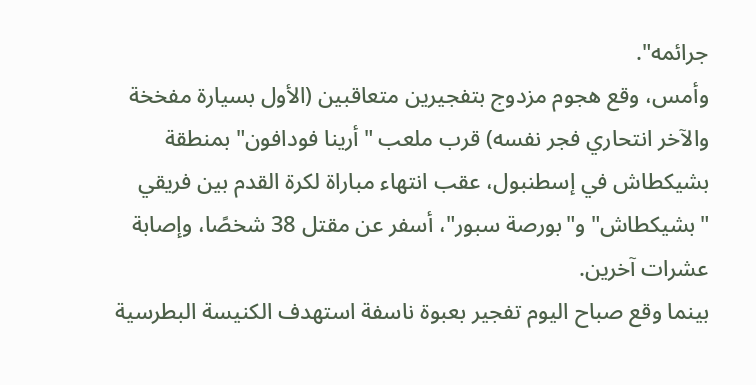جرائمه".
وأمس، وقع هجوم مزدوج بتفجيرين متعاقبين (الأول بسيارة مفخخة والآخر انتحاري فجر نفسه) قرب ملعب "أرينا فودافون" بمنطقة بشيكطاش في إسطنبول، عقب انتهاء مباراة لكرة القدم بين فريقي "بشيكطاش" و"بورصة سبور"، أسفر عن مقتل 38 شخصًا، وإصابة عشرات آخرين.
بينما وقع صباح اليوم تفجير بعبوة ناسفة استهدف الكنيسة البطرسية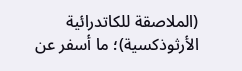(الملاصقة للكاتدرائية الأرثوذكسية)؛ ما أسفر عن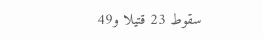سقوط 23 قتيلا و49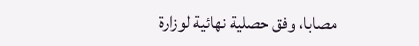مصابا، وفق حصلية نهائية لوزارة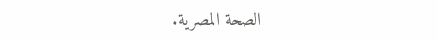الصحة المصرية.